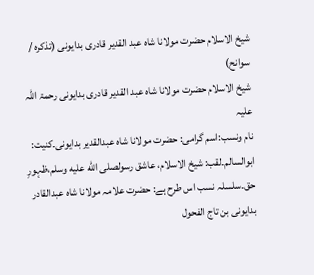شیخ الاسلام حضرت مولانا شاہ عبد القدیر قادری بدایونی (تذکرہ / سوانح)
شیخ الاسلام حضرت مولانا شاہ عبد القدیر قادری بدایونی رحمۃ اللہ علیہ
نام ونسب:اسم گرامی: حضرت مولانا شاہ عبدالقدیر بدایونی۔کنیت: ابوالسالم۔لقب: شیخ الاسلام، عاشق رسولصلى الله عليه وسلم،ظہورِ حق۔سلسلہ نسب اس طرح ہے: حضرت علامہ مولانا شاہ عبدالقادر بدایونی بن تاج الفحول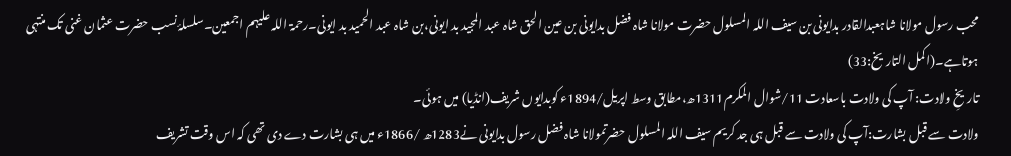محب رسول مولانا شاہعبدالقادر بدایونی بن سیف اللہ المسلول حضرت مولانا شاہ فضل بدایونی بن عین الحق شاہ عبد المجید بد ایونی،بن شاہ عبد الحمید بد ایونی۔رحمۃ اللہ علیہم اجمعین۔سلسلۂ نسب حضرت عثمان غنی تک منتہی ہوتاہے۔(اکمل التاریخ:33)
تاریخِ ولادت: آپ کی ولادت باسعادت 11/شوال المکرم1311ھ،مطابق وسط اپریل/1894ء کوبدایوں شریف(انڈیا) میں ہوئی۔
ولادت سے قبل بشارت:آپ کی ولادت سے قبل ہی جد کریم سیف اللہ المسلول حضرتمولانا شاہ فضل رسول بدایونی نے1283ھ /1866ء میں ہی بشارت دے دی تھی کہ اس وقت تشریف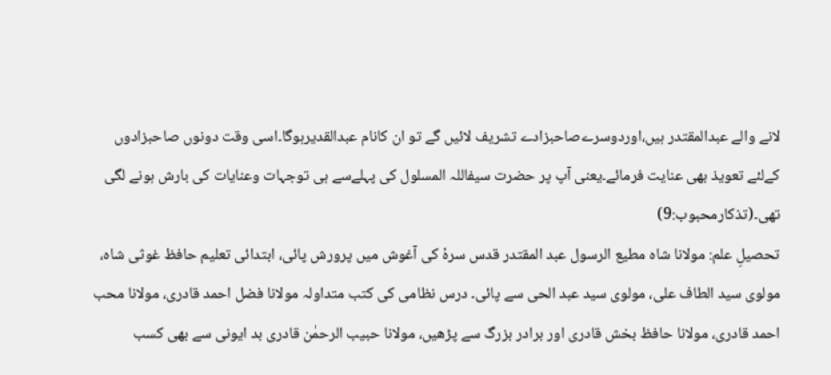لانے والے عبدالمقتدر ہیں،اوردوسرےصاحبزادے تشریف لائیں گے تو ان کانام عبدالقدیرہوگا۔اسی وقت دونوں صاحبزادوں کےلئے تعویذ بھی عنایت فرمائے۔یعنی آپ پر حضرت سیفاللہ المسلول کی پہلےسے ہی توجہات وعنایات کی بارش ہونے لگی تھی۔(تذکارمحبوب:9)
تحصیلِ علم: مولانا شاہ مطیع الرسول عبد المقتدر قدس سرہٗ کی آغوش میں پرورش پائی، ابتدائی تعلیم حافظ غوثی شاہ، مولوی سید الطاف علی، مولوی سید عبد الحی سے پائی۔ درس نظامی کی کتب متداولہ مولانا فضل احمد قادری، مولانا محب احمد قادری، مولانا حافظ بخش قادری اور برادر بزرگ سے پڑھیں، مولانا حبیب الرحمٰن قادری بد ایونی سے بھی کسب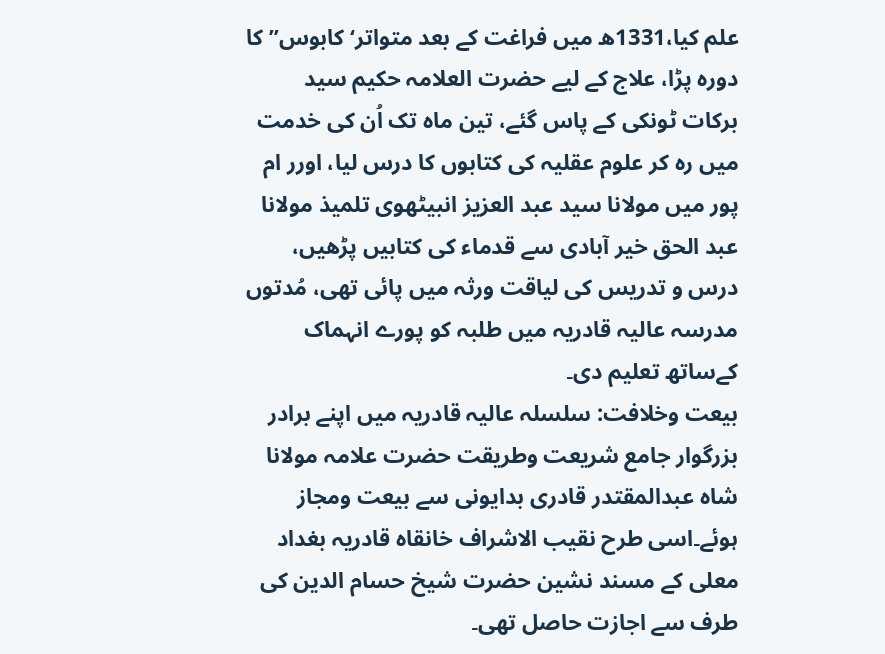علم کیا،1331ھ میں فراغت کے بعد متواتر‘کابوس’’ کا دورہ پڑا، علاج کے لیے حضرت العلامہ حکیم سید برکات ٹونکی کے پاس گئے، تین ماہ تک اُن کی خدمت میں رہ کر علوم عقلیہ کی کتابوں کا درس لیا، اورر ام پور میں مولانا سید عبد العزیز انبیٹھوی تلمیذ مولانا عبد الحق خیر آبادی سے قدماء کی کتابیں پڑھیں، درس و تدریس کی لیاقت ورثہ میں پائی تھی، مُدتوں مدرسہ عالیہ قادریہ میں طلبہ کو پورے انہماک کےساتھ تعلیم دی۔
بیعت وخلافت: سلسلہ عالیہ قادریہ میں اپنے برادر بزرگوار جامع شریعت وطریقت حضرت علامہ مولانا شاہ عبدالمقتدر قادری بدایونی سے بیعت ومجاز ہوئے۔اسی طرح نقیب الاشراف خانقاہ قادریہ بغداد معلی کے مسند نشین حضرت شیخ حسام الدین کی طرف سے اجازت حاصل تھی۔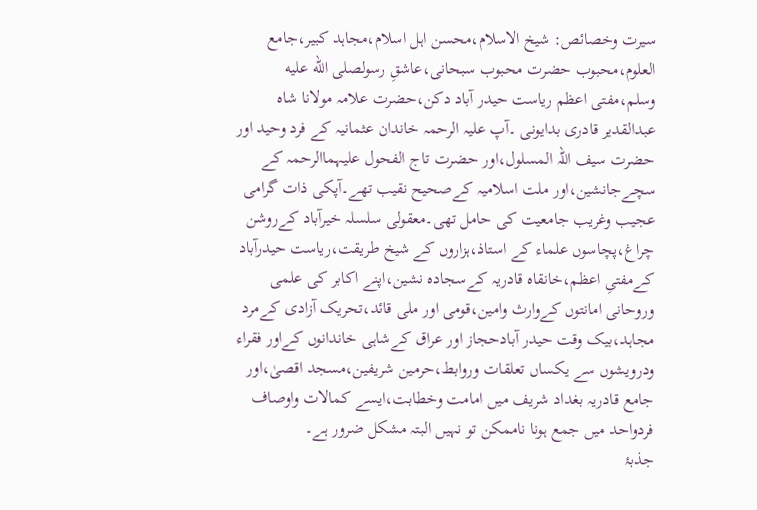سیرت وخصائص: شیخ الاسلام،محسن اہل اسلام،مجاہد کبیر،جامع العلوم،محبوب حضرت محبوب سبحانی،عاشقِ رسولصلى الله عليه وسلم،مفتی اعظم ریاست حیدر آباد دکن،حضرت علامہ مولانا شاہ عبدالقدیر قادری بدایونی ۔آپ علیہ الرحمہ خاندان عثمانیہ کے فرد وحید اور حضرت سیف اللہ المسلول،اور حضرت تاج الفحول علیہماالرحمہ کے سچےجانشین،اور ملت اسلامیہ کےصحیح نقیب تھے۔آپکی ذات گرامی عجیب وغریب جامعیت کی حامل تھی۔معقولی سلسلہ خیرآباد کےروشن چراغ،پچاسوں علماء کے استاذ،ہزاروں کے شیخ طریقت،ریاست حیدرآباد کےمفتیِ اعظم،خانقاہ قادریہ کےسجادہ نشین،اپنے اکابر کی علمی وروحانی امانتوں کےوارث وامین،قومی اور ملی قائد،تحریک آزادی کےمرد مجاہد،بیک وقت حیدر آبادحجاز اور عراق کےشاہی خاندانوں کےاور فقراء ودرویشوں سے یکساں تعلقات وروابط،حرمین شریفین،مسجد اقصیٰ،اور جامع قادریہ بغداد شریف میں امامت وخطابت،ایسے کمالات واوصاف فردواحد میں جمع ہونا ناممکن تو نہیں البتہ مشکل ضرور ہے۔
جذبۂ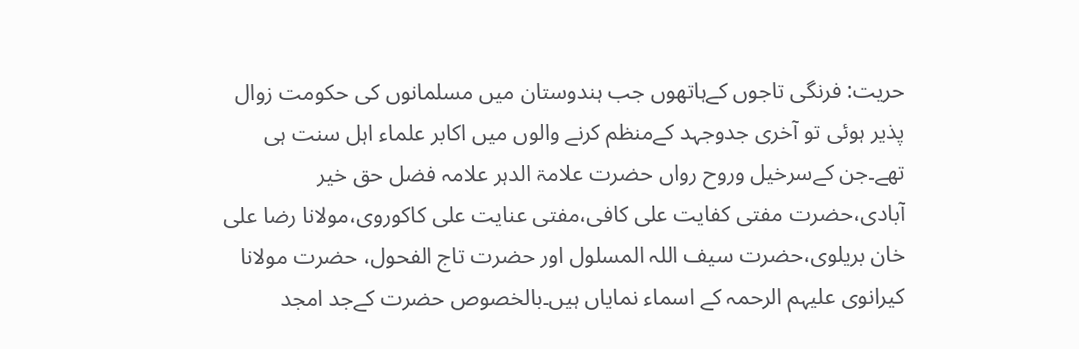حریت: فرنگی تاجوں کےہاتھوں جب ہندوستان میں مسلمانوں کی حکومت زوال پذیر ہوئی تو آخری جدوجہد کےمنظم کرنے والوں میں اکابر علماء اہل سنت ہی تھے۔جن کےسرخیل وروح رواں حضرت علامۃ الدہر علامہ فضل حق خیر آبادی،حضرت مفتی کفایت علی کافی،مفتی عنایت علی کاکوروی،مولانا رضا علی خان بریلوی،حضرت سیف اللہ المسلول اور حضرت تاج الفحول، حضرت مولانا کیرانوی علیہم الرحمہ کے اسماء نمایاں ہیں۔بالخصوص حضرت کےجد امجد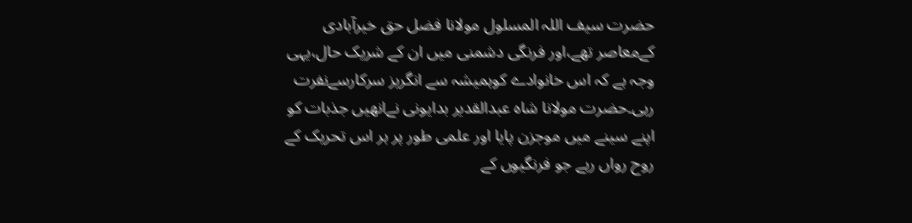حضرت سیف اللہ المسلول مولانا فضل حق خیرآبادی کےمعاصر تھے،اور فرنگی دشمنی میں ان کے شریک حال،یہی وجہ ہے کہ اس خانوادے کوہمیشہ سے انگریز سرکارسےنفرت رہی۔حضرت مولانا شاہ عبدالقدیر بدایونی نےانھیں جذبات کو اپنے سینے میں موجزن پایا اور علمی طور پر ہر اس تحریک کے روح رواں رہے جو فرنگیوں کے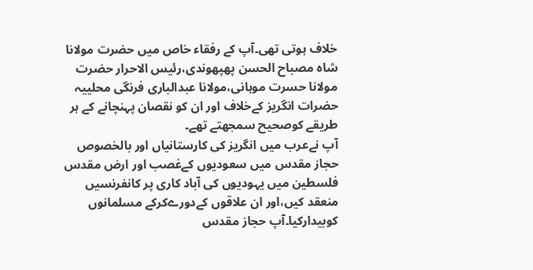خلاف ہوتی تھی۔آپ کے رفقاء خاص میں حضرت مولانا شاہ مصباح الحسن پھپھوندی،رئیس الاحرار حضرت مولانا حسرت موہانی،مولانا عبدالباری فرنگی محلییہ حضرات انگریز کےخلاف اور ان کو نقصان پہنچانے کے ہر طریقے کوصحیح سمجھتے تھے۔
آپ نےعرب میں انگریز کی کارستانیاں اور بالخصوص حجاز مقدس میں سعودیوں کےغصب اور ارض مقدس فلسطین میں یہودیوں کی آباد کاری پر کانفرنسیں منعقد کیں،اور ان علاقوں کےدورےکرکے مسلمانوں کوبیدارکیا۔آپ حجاز مقدس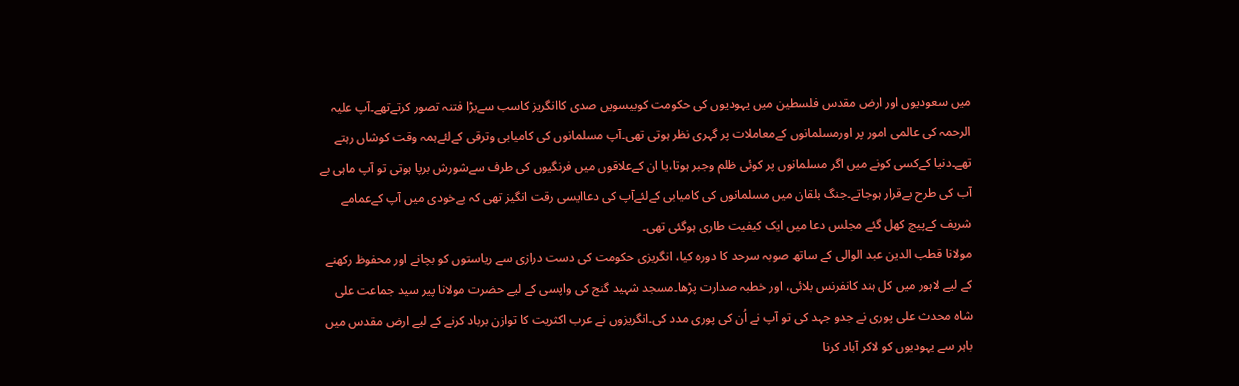میں سعودیوں اور ارض مقدس فلسطین میں یہودیوں کی حکومت کوبیسویں صدی کاانگریز کاسب سےبڑا فتنہ تصور کرتےتھے۔آپ علیہ الرحمہ کی عالمی امور پر اورمسلمانوں کےمعاملات پر گہری نظر ہوتی تھی۔آپ مسلمانوں کی کامیابی وترقی کےلئےہمہ وقت کوشاں رہتے تھے۔دنیا کےکسی کونے میں اگر مسلمانوں پر کوئی ظلم وجبر ہوتا،یا ان کےعلاقوں میں فرنگیوں کی طرف سےشورش برپا ہوتی تو آپ ماہی بے آب کی طرح بےقرار ہوجاتے۔جنگ بلقان میں مسلمانوں کی کامیابی کےلئےآپ کی دعاایسی رقت انگیز تھی کہ بےخودی میں آپ کےعمامے شریف کےپیچ کھل گئے مجلس دعا میں ایک کیفیت طاری ہوگئی تھی۔
مولانا قطب الدین عبد الوالی کے ساتھ صوبہ سرحد کا دورہ کیا، انگریزی حکومت کی دست درازی سے ریاستوں کو بچانے اور محفوظ رکھنے کے لیے لاہور میں کل ہند کانفرنس بلائی، اور خطبہ صدارت پڑھا۔مسجد شہید گنج کی واپسی کے لیے حضرت مولانا پیر سید جماعت علی شاہ محدث علی پوری نے جدو جہد کی تو آپ نے اُن کی پوری مدد کی۔انگریزوں نے عرب اکثریت کا توازن برباد کرنے کے لیے ارض مقدس میں باہر سے یہودیوں کو لاکر آباد کرنا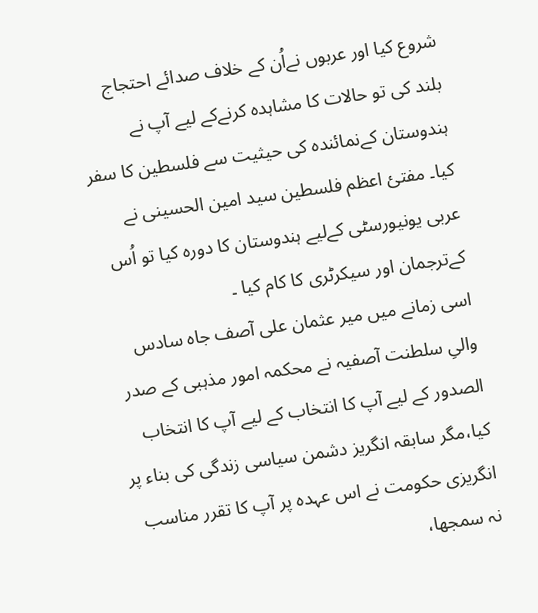شروع کیا اور عربوں نےاُن کے خلاف صدائے احتجاج بلند کی تو حالات کا مشاہدہ کرنےکے لیے آپ نے ہندوستان کےنمائندہ کی حیثیت سے فلسطین کا سفر کیا۔ مفتئ اعظم فلسطین سید امین الحسینی نے عربی یونیورسٹی کےلیے ہندوستان کا دورہ کیا تو اُس کےترجمان اور سیکرٹری کا کام کیا ۔
اسی زمانے میں میر عثمان علی آصف جاہ سادس والیِ سلطنت آصفیہ نے محکمہ امور مذہبی کے صدر الصدور کے لیے آپ کا انتخاب کے لیے آپ کا انتخاب کیا،مگر سابقہ انگریز دشمن سیاسی زندگی کی بناء پر انگریزی حکومت نے اس عہدہ پر آپ کا تقرر مناسب نہ سمجھا،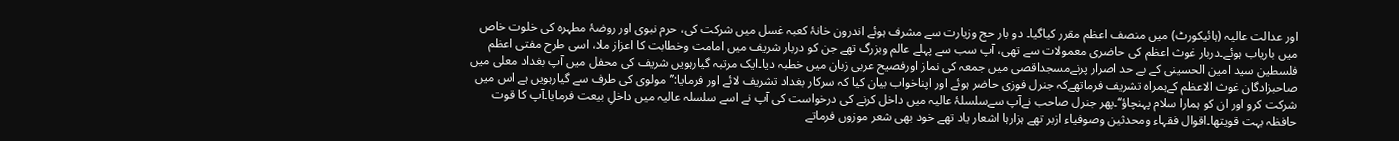اور عدالت عالیہ (ہائیکورٹ) میں منصف اعظم مقرر کیاگیا۔ دو بار حج وزیارت سے مشرف ہوئے اندرون خانۂ کعبہ غسل میں شرکت کی، حرم نبوی اور روضۂ مطہرہ کی خلوت خاص میں باریاب ہوئے۔دربار غوث اعظم کی حاضری معمولات سے تھی، آپ سب سے پہلے عالم وبزرگ تھے جن کو دربار شریف میں امامت وخطابت کا اعزاز ملا، اسی طرح مفتی اعظم فلسطین سید امین الحسینی کے بے حد اصرار پرنےمسجداقصی میں جمعہ کی نماز اورفصیح عربی زبان میں خطبہ دیا۔ایک مرتبہ گیارہویں شریف کی محفل میں آپ بغداد معلی میں صاحبزادگان غوث الاعظم کےہمراہ تشریف فرماتھےکہ جنرل فوزی حاضر ہوئے اور اپناخواب بیان کیا کہ سرکار بغداد تشریف لائے اور فرمایا:’’مولوی کی طرف سے گیارہویں ہے اس میں شرکت کرو اور ان کو ہمارا سلام پہنچاؤ‘‘۔پھر جنرل صاحب نےآپ سےسلسلۂ عالیہ میں داخل کرنے کی درخواست کی آپ نے اسے سلسلہ عالیہ میں داخلِ بیعت فرمایا۔آپ کا قوت حافظہ بہت قویتھا۔اقوال فقہاء ومحدثین وصوفیاء ازبر تھے ہزارہا اشعار یاد تھے خود بھی شعر موزوں فرماتے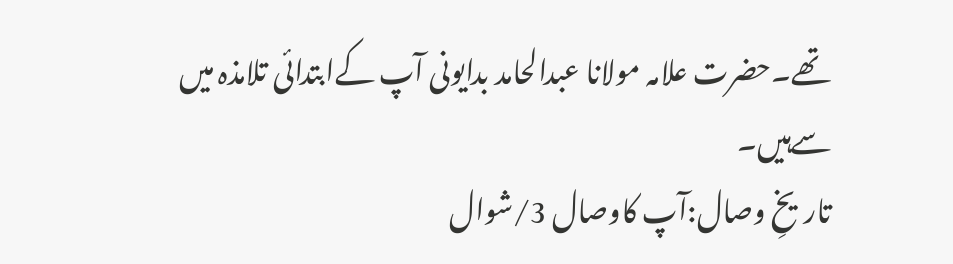تھے۔حضرت علامہ مولانا عبدالحامد بدایونی آپ کےابتدائی تلامذہ میں سےہیں۔
تاریخِ وصال:آپ کاوصال 3/شوال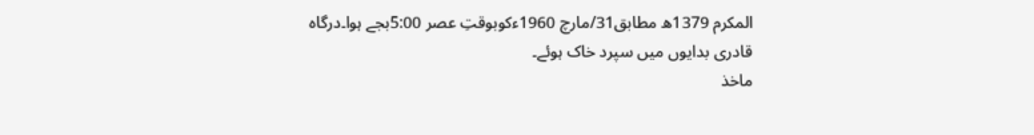المکرم 1379ھ مطابق31/مارچ 1960ءکوبوقتِ عصر 5:00بجے ہوا۔درگاہ قادری بدایوں میں سپرد خاک ہوئے۔
ماخذ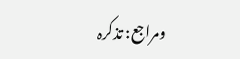ومراجع: تذکرہ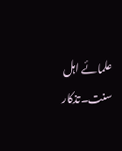علمائے اہل سنت۔تذکار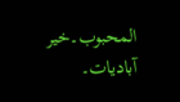المحبوب۔خیر آبادیات۔